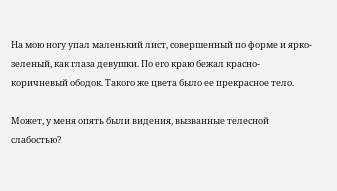На мою ногу упал маленький лист, совершенный по форме и ярко-зеленый, как глаза девушки. По его краю бежал красно-коричневый ободок. Такого же цвета было ее прекрасное тело.

Может, у меня опять были видения, вызванные телесной слабостью?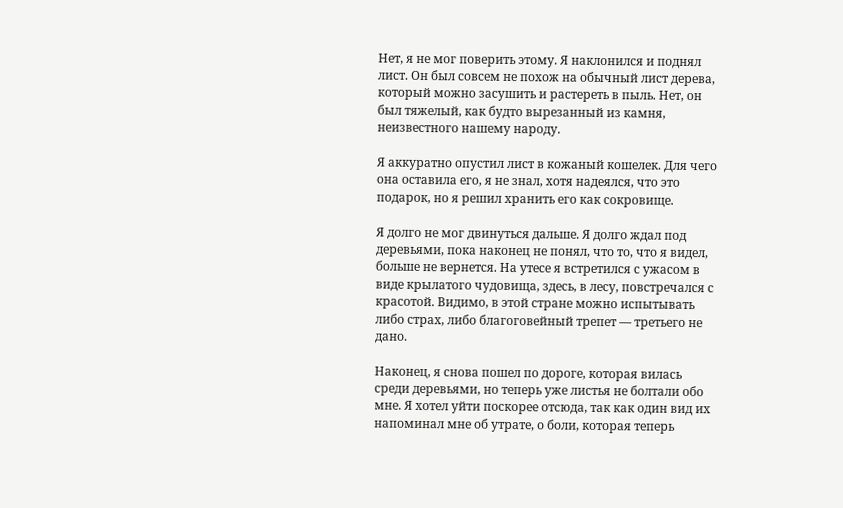Нет, я не мог поверить этому. Я наклонился и поднял лист. Он был совсем не похож на обычный лист дерева, который можно засушить и растереть в пыль. Нет, он был тяжелый, как будто вырезанный из камня, неизвестного нашему народу.

Я аккуратно опустил лист в кожаный кошелек. Для чего она оставила его, я не знал, хотя надеялся, что это подарок, но я решил хранить его как сокровище.

Я долго не мог двинуться дальше. Я долго ждал под деревьями, пока наконец не понял, что то, что я видел, больше не вернется. На утесе я встретился с ужасом в виде крылатого чудовища, здесь, в лесу, повстречался с красотой. Видимо, в этой стране можно испытывать либо страх, либо благоговейный трепет — третьего не дано.

Наконец, я снова пошел по дороге, которая вилась среди деревьями, но теперь уже листья не болтали обо мне. Я хотел уйти поскорее отсюда, так как один вид их напоминал мне об утрате, о боли, которая теперь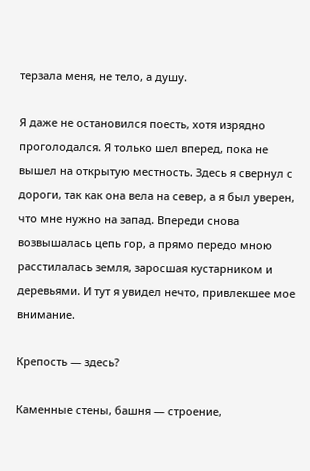терзала меня, не тело, а душу.

Я даже не остановился поесть, хотя изрядно проголодался. Я только шел вперед, пока не вышел на открытую местность. Здесь я свернул с дороги, так как она вела на север, а я был уверен, что мне нужно на запад. Впереди снова возвышалась цепь гор, а прямо передо мною расстилалась земля, заросшая кустарником и деревьями. И тут я увидел нечто, привлекшее мое внимание.

Крепость — здесь?

Каменные стены, башня — строение,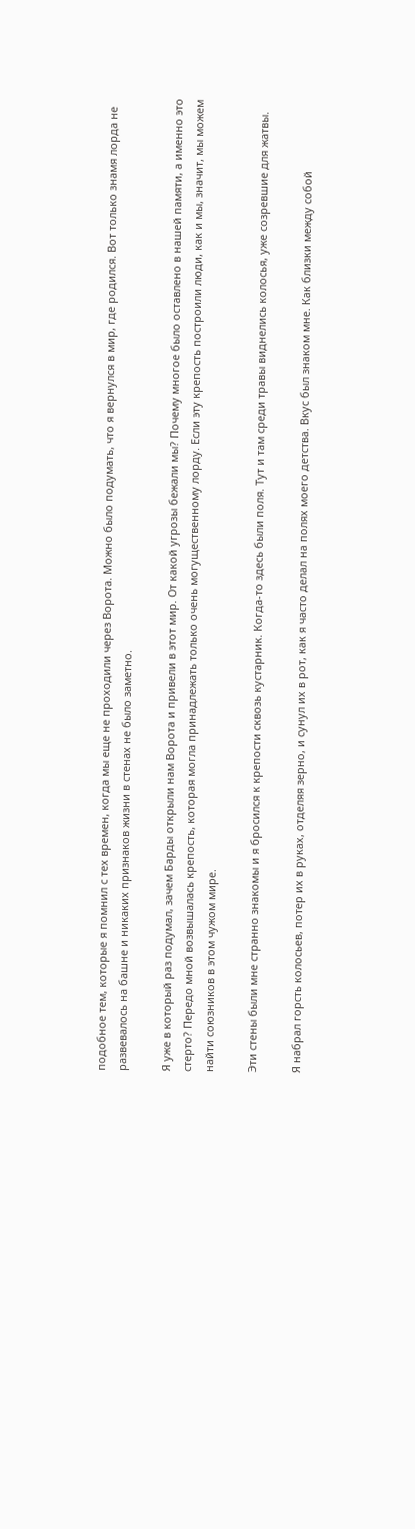подобное тем, которые я помнил с тех времен, когда мы еще не проходили через Ворота. Можно было подумать, что я вернулся в мир, где родился. Вот только знамя лорда не развевалось на башне и никаких признаков жизни в стенах не было заметно.

Я уже в который раз подумал, зачем Барды открыли нам Ворота и привели в этот мир. От какой угрозы бежали мы? Почему многое было оставлено в нашей памяти, а именно это стерто? Передо мной возвышалась крепость, которая могла принадлежать только очень могущественному лорду. Если эту крепость построили люди, как и мы, значит, мы можем найти союзников в этом чужом мире.

Эти стены были мне странно знакомы и я бросился к крепости сквозь кустарник. Когда-то здесь были поля. Тут и там среди травы виднелись колосья, уже созревшие для жатвы.

Я набрал горсть колосьев, потер их в руках, отделяя зерно, и сунул их в рот, как я часто делал на полях моего детства. Вкус был знаком мне. Как близки между собой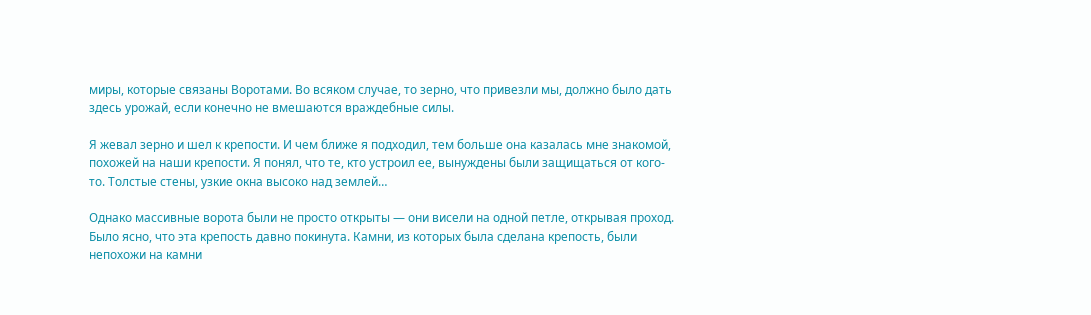миры, которые связаны Воротами. Во всяком случае, то зерно, что привезли мы, должно было дать здесь урожай, если конечно не вмешаются враждебные силы.

Я жевал зерно и шел к крепости. И чем ближе я подходил, тем больше она казалась мне знакомой, похожей на наши крепости. Я понял, что те, кто устроил ее, вынуждены были защищаться от кого-то. Толстые стены, узкие окна высоко над землей…

Однако массивные ворота были не просто открыты — они висели на одной петле, открывая проход. Было ясно, что эта крепость давно покинута. Камни, из которых была сделана крепость, были непохожи на камни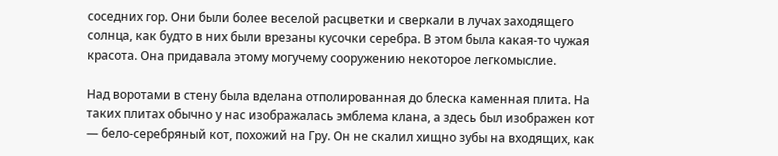соседних гор. Они были более веселой расцветки и сверкали в лучах заходящего солнца, как будто в них были врезаны кусочки серебра. В этом была какая-то чужая красота. Она придавала этому могучему сооружению некоторое легкомыслие.

Над воротами в стену была вделана отполированная до блеска каменная плита. На таких плитах обычно у нас изображалась эмблема клана, а здесь был изображен кот — бело-серебряный кот, похожий на Гру. Он не скалил хищно зубы на входящих, как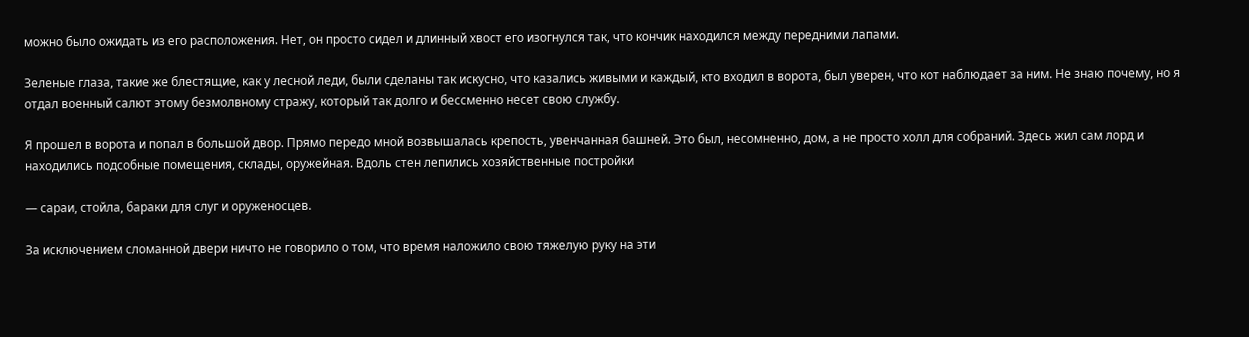можно было ожидать из его расположения. Нет, он просто сидел и длинный хвост его изогнулся так, что кончик находился между передними лапами.

Зеленые глаза, такие же блестящие, как у лесной леди, были сделаны так искусно, что казались живыми и каждый, кто входил в ворота, был уверен, что кот наблюдает за ним. Не знаю почему, но я отдал военный салют этому безмолвному стражу, который так долго и бессменно несет свою службу.

Я прошел в ворота и попал в большой двор. Прямо передо мной возвышалась крепость, увенчанная башней. Это был, несомненно, дом, а не просто холл для собраний. Здесь жил сам лорд и находились подсобные помещения, склады, оружейная. Вдоль стен лепились хозяйственные постройки

— сараи, стойла, бараки для слуг и оруженосцев.

За исключением сломанной двери ничто не говорило о том, что время наложило свою тяжелую руку на эти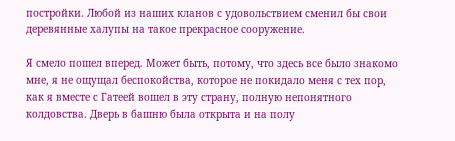постройки. Любой из наших кланов с удовольствием сменил бы свои деревянные халупы на такое прекрасное сооружение.

Я смело пошел вперед. Может быть, потому, что здесь все было знакомо мне, я не ощущал беспокойства, которое не покидало меня с тех пор, как я вместе с Гатеей вошел в эту страну, полную непонятного колдовства. Дверь в башню была открыта и на полу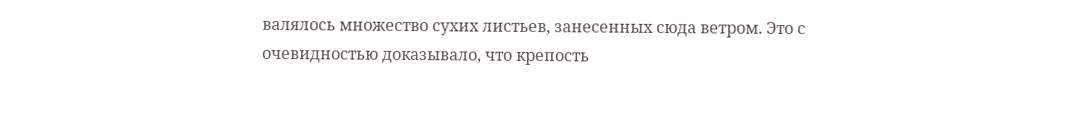валялось множество сухих листьев, занесенных сюда ветром. Это с очевидностью доказывало, что крепость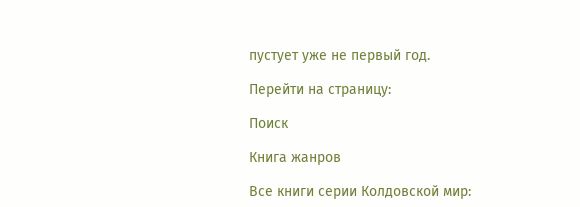пустует уже не первый год.

Перейти на страницу:

Поиск

Книга жанров

Все книги серии Колдовской мир: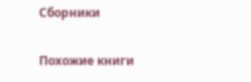Сборники

Похожие книги